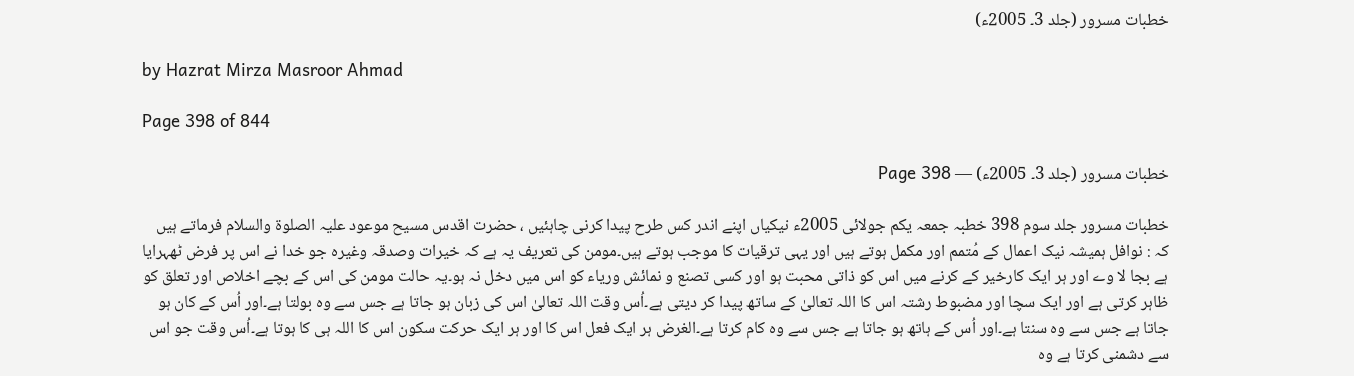خطبات مسرور (جلد 3۔ 2005ء)

by Hazrat Mirza Masroor Ahmad

Page 398 of 844

خطبات مسرور (جلد 3۔ 2005ء) — Page 398

خطبات مسرور جلد سوم 398 خطبہ جمعہ یکم جولائی 2005ء نیکیاں اپنے اندر کس طرح پیدا کرنی چاہئیں ، حضرت اقدس مسیح موعود علیہ الصلوۃ والسلام فرماتے ہیں کہ : نوافل ہمیشہ نیک اعمال کے مُتمم اور مکمل ہوتے ہیں اور یہی ترقیات کا موجب ہوتے ہیں۔مومن کی تعریف یہ ہے کہ خیرات وصدقہ وغیرہ جو خدا نے اس پر فرض ٹھہرایا ہے بجا لا وے اور ہر ایک کارخیر کے کرنے میں اس کو ذاتی محبت ہو اور کسی تصنع و نمائش وریاء کو اس میں دخل نہ ہو۔یہ حالت مومن کی اس کے بچے اخلاص اور تعلق کو ظاہر کرتی ہے اور ایک سچا اور مضبوط رشتہ اس کا اللہ تعالیٰ کے ساتھ پیدا کر دیتی ہے۔اُس وقت اللہ تعالیٰ اس کی زبان ہو جاتا ہے جس سے وہ بولتا ہے۔اور اُس کے کان ہو جاتا ہے جس سے وہ سنتا ہے۔اور اُس کے ہاتھ ہو جاتا ہے جس سے وہ کام کرتا ہے۔الغرض ہر ایک فعل اس کا اور ہر ایک حرکت سکون اس کا اللہ ہی کا ہوتا ہے۔اُس وقت جو اس سے دشمنی کرتا ہے وہ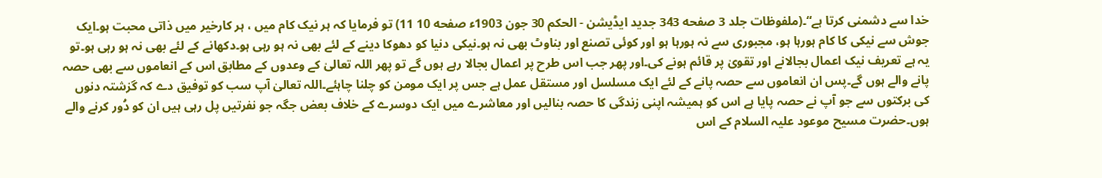خدا سے دشمنی کرتا ہے“۔(ملفوظات جلد 3 صفحه 343 جدید ایڈیشن - الحکم 30 جون 1903ء صفحه 10 11) تو فرمایا کہ ہر نیک کام میں ، ہر کارخیر میں ذاتی محبت ہو۔ایک جوش سے نیکی کا کام ہورہا ہو، مجبوری سے نہ ہورہا ہو اور کوئی تصنع اور بناوٹ بھی نہ ہو۔نیکی دنیا کو دھوکا دینے کے لئے بھی نہ ہو رہی ہو۔دکھانے کے لئے بھی نہ ہو رہی ہو۔تو یہ ہے تعریف نیک اعمال بجالانے اور تقویٰ پر قائم ہونے کی۔اور پھر جب اس طرح پر اعمال بجالا رہے ہوں گے تو پھر اللہ تعالیٰ کے وعدوں کے مطابق اس کے انعاموں سے بھی حصہ پانے والے ہوں گے۔پس ان انعاموں سے حصہ پانے کے لئے ایک مسلسل اور مستقل عمل ہے جس پر ایک مومن کو چلنا چاہئے۔اللہ تعالیٰ آپ سب کو توفیق دے کہ گزشتہ دنوں کی برکتوں سے جو آپ نے حصہ پایا ہے اس کو ہمیشہ اپنی زندگی کا حصہ بنالیں اور معاشرے میں ایک دوسرے کے خلاف بعض جگہ جو نفرتیں پل رہی ہیں ان کو دُور کرنے والے ہوں۔حضرت مسیح موعود علیہ السلام کے اس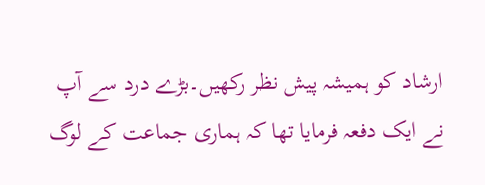ارشاد کو ہمیشہ پیش نظر رکھیں۔بڑے درد سے آپ نے ایک دفعہ فرمایا تھا کہ ہماری جماعت کے لوگ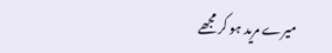میرے مرید ہو کر مجھے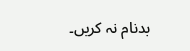بدنام نہ کریں۔